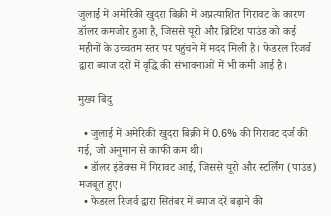जुलाई में अमेरिकी खुदरा बिक्री में अप्रत्याशित गिरावट के कारण डॉलर कमजोर हुआ है, जिससे यूरो और ब्रिटिश पाउंड को कई महीनों के उच्चतम स्तर पर पहुंचने में मदद मिली है। फेडरल रिजर्व द्वारा ब्याज दरों में वृद्धि की संभावनाओं में भी कमी आई है।

मुख्य बिंदु

  • जुलाई में अमेरिकी खुदरा बिक्री में 0.6% की गिरावट दर्ज की गई, जो अनुमान से काफी कम थी।
  • डॉलर इंडेक्स में गिरावट आई, जिससे यूरो और स्टर्लिंग (पाउंड) मजबूत हुए।
  • फेडरल रिजर्व द्वारा सितंबर में ब्याज दरें बढ़ाने की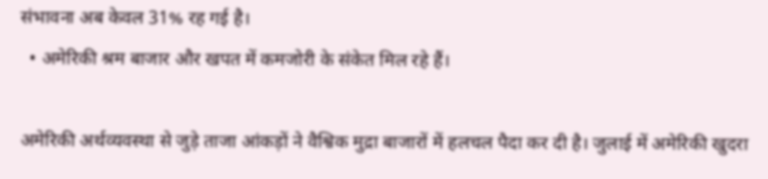संभावना अब केवल 31% रह गई है।
  • अमेरिकी श्रम बाजार और खपत में कमजोरी के संकेत मिल रहे हैं।

अमेरिकी अर्थव्यवस्था से जुड़े ताजा आंकड़ों ने वैश्विक मुद्रा बाजारों में हलचल पैदा कर दी है। जुलाई में अमेरिकी खुदरा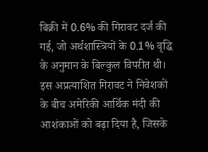बिक्री में 0.6% की गिरावट दर्ज की गई, जो अर्थशास्त्रियों के 0.1% वृद्धि के अनुमान के बिल्कुल विपरीत थी। इस अप्रत्याशित गिरावट ने निवेशकों के बीच अमेरिकी आर्थिक मंदी की आशंकाओं को बढ़ा दिया है, जिसके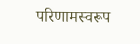परिणामस्वरूप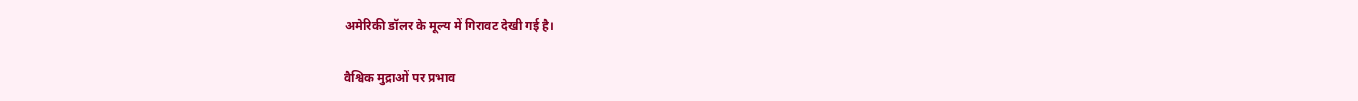अमेरिकी डॉलर के मूल्य में गिरावट देखी गई है।

वैश्विक मुद्राओं पर प्रभाव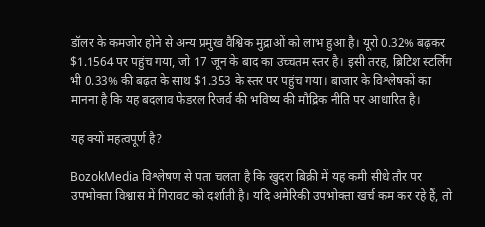डॉलर के कमजोर होने से अन्य प्रमुख वैश्विक मुद्राओं को लाभ हुआ है। यूरो 0.32% बढ़कर $1.1564 पर पहुंच गया, जो 17 जून के बाद का उच्चतम स्तर है। इसी तरह, ब्रिटिश स्टर्लिंग भी 0.33% की बढ़त के साथ $1.353 के स्तर पर पहुंच गया। बाजार के विश्लेषकों का मानना है कि यह बदलाव फेडरल रिजर्व की भविष्य की मौद्रिक नीति पर आधारित है।

यह क्यों महत्वपूर्ण है?

BozokMedia विश्लेषण से पता चलता है कि खुदरा बिक्री में यह कमी सीधे तौर पर उपभोक्ता विश्वास में गिरावट को दर्शाती है। यदि अमेरिकी उपभोक्ता खर्च कम कर रहे हैं, तो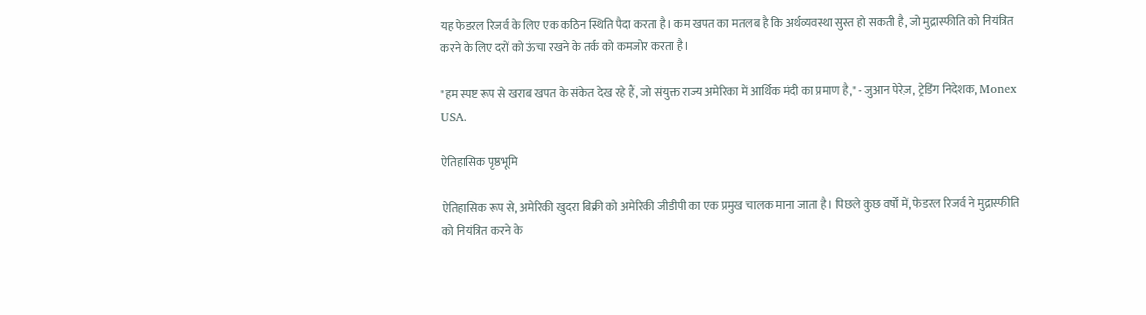यह फेडरल रिजर्व के लिए एक कठिन स्थिति पैदा करता है। कम खपत का मतलब है कि अर्थव्यवस्था सुस्त हो सकती है, जो मुद्रास्फीति को नियंत्रित करने के लिए दरों को ऊंचा रखने के तर्क को कमजोर करता है।

"हम स्पष्ट रूप से खराब खपत के संकेत देख रहे हैं, जो संयुक्त राज्य अमेरिका में आर्थिक मंदी का प्रमाण है," - जुआन पेरेज़, ट्रेडिंग निदेशक, Monex USA.

ऐतिहासिक पृष्ठभूमि

ऐतिहासिक रूप से, अमेरिकी खुदरा बिक्री को अमेरिकी जीडीपी का एक प्रमुख चालक माना जाता है। पिछले कुछ वर्षों में, फेडरल रिजर्व ने मुद्रास्फीति को नियंत्रित करने के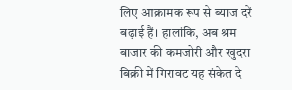लिए आक्रामक रूप से ब्याज दरें बढ़ाई हैं। हालांकि, अब श्रम बाजार की कमजोरी और खुदरा बिक्री में गिरावट यह संकेत दे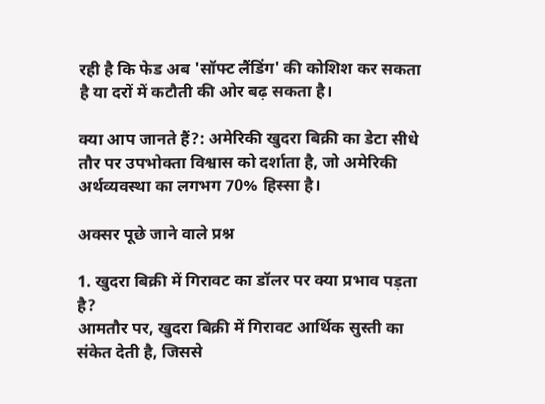रही है कि फेड अब 'सॉफ्ट लैंडिंग' की कोशिश कर सकता है या दरों में कटौती की ओर बढ़ सकता है।

क्या आप जानते हैं?: अमेरिकी खुदरा बिक्री का डेटा सीधे तौर पर उपभोक्ता विश्वास को दर्शाता है, जो अमेरिकी अर्थव्यवस्था का लगभग 70% हिस्सा है।

अक्सर पूछे जाने वाले प्रश्न

1. खुदरा बिक्री में गिरावट का डॉलर पर क्या प्रभाव पड़ता है?
आमतौर पर, खुदरा बिक्री में गिरावट आर्थिक सुस्ती का संकेत देती है, जिससे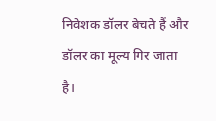निवेशक डॉलर बेचते हैं और डॉलर का मूल्य गिर जाता है।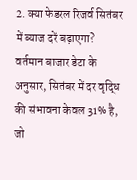2. क्या फेडरल रिजर्व सितंबर में ब्याज दरें बढ़ाएगा?
वर्तमान बाजार डेटा के अनुसार, सितंबर में दर वृद्धि की संभावना केवल 31% है, जो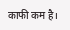काफी कम है।